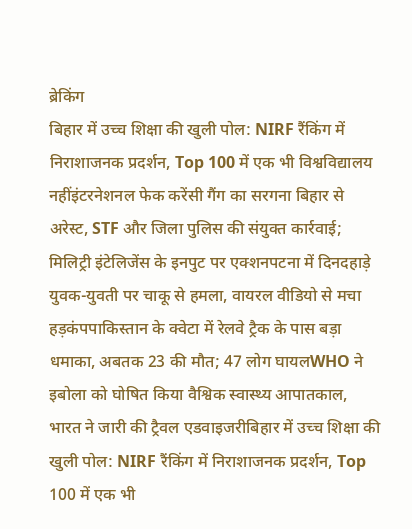ब्रेकिंग
बिहार में उच्च शिक्षा की खुली पोल: NIRF रैंकिंग में निराशाजनक प्रदर्शन, Top 100 में एक भी विश्वविद्यालय नहींइंटरनेशनल फेक करेंसी गैंग का सरगना बिहार से अरेस्ट, STF और जिला पुलिस की संयुक्त कार्रवाई; मिलिट्री इंटेलिजेंस के इनपुट पर एक्शनपटना में दिनदहाड़े युवक-युवती पर चाकू से हमला, वायरल वीडियो से मचा हड़कंपपाकिस्तान के क्वेटा में रेलवे ट्रैक के पास बड़ा धमाका, अबतक 23 की मौत; 47 लोग घायलWHO ने इबोला को घोषित किया वैश्विक स्वास्थ्य आपातकाल, भारत ने जारी की ट्रैवल एडवाइजरीबिहार में उच्च शिक्षा की खुली पोल: NIRF रैंकिंग में निराशाजनक प्रदर्शन, Top 100 में एक भी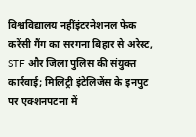विश्वविद्यालय नहींइंटरनेशनल फेक करेंसी गैंग का सरगना बिहार से अरेस्ट, STF और जिला पुलिस की संयुक्त कार्रवाई; मिलिट्री इंटेलिजेंस के इनपुट पर एक्शनपटना में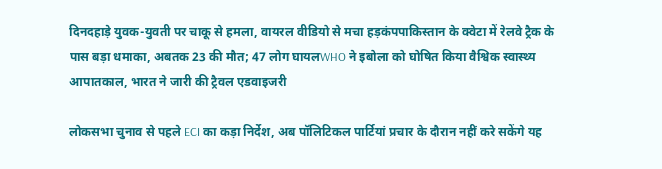दिनदहाड़े युवक-युवती पर चाकू से हमला, वायरल वीडियो से मचा हड़कंपपाकिस्तान के क्वेटा में रेलवे ट्रैक के पास बड़ा धमाका, अबतक 23 की मौत; 47 लोग घायलWHO ने इबोला को घोषित किया वैश्विक स्वास्थ्य आपातकाल, भारत ने जारी की ट्रैवल एडवाइजरी

लोकसभा चुनाव से पहले ECI का कड़ा निर्देश, अब पॉलिटिकल पार्टियां प्रचार के दौरान नहीं करे सकेंगे यह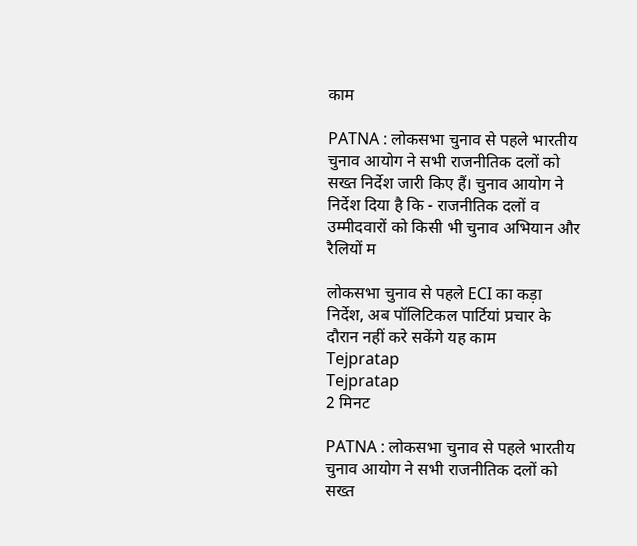काम

PATNA : लोकसभा चुनाव से पहले भारतीय चुनाव आयोग ने सभी राजनीतिक दलों को सख्त निर्देश जारी किए हैं। चुनाव आयोग ने निर्देश दिया है कि - राजनीतिक दलों व उम्मीदवारों को किसी भी चुनाव अभियान और रैलियों म

लोकसभा चुनाव से पहले ECI का कड़ा निर्देश, अब पॉलिटिकल पार्टियां प्रचार के दौरान नहीं करे सकेंगे यह काम
Tejpratap
Tejpratap
2 मिनट

PATNA : लोकसभा चुनाव से पहले भारतीय चुनाव आयोग ने सभी राजनीतिक दलों को सख्त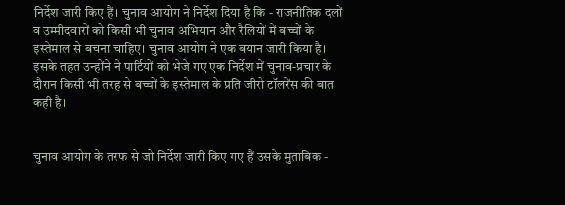निर्देश जारी किए हैं। चुनाव आयोग ने निर्देश दिया है कि - राजनीतिक दलों व उम्मीदवारों को किसी भी चुनाव अभियान और रैलियों में बच्चों के इस्तेमाल से बचना चाहिए। चुनाव आयोग ने एक बयान जारी किया है। इसके तहत उन्होंने ने पार्टियों को भेजे गए एक निर्देश में चुनाव-प्रचार के दौरान किसी भी तरह से बच्चों के इस्तेमाल के प्रति जीरो टॉलरेंस की बात कही है।


चुनाव आयोग के तरफ से जो निर्देश जारी किए गए हैं उसके मुताबिक -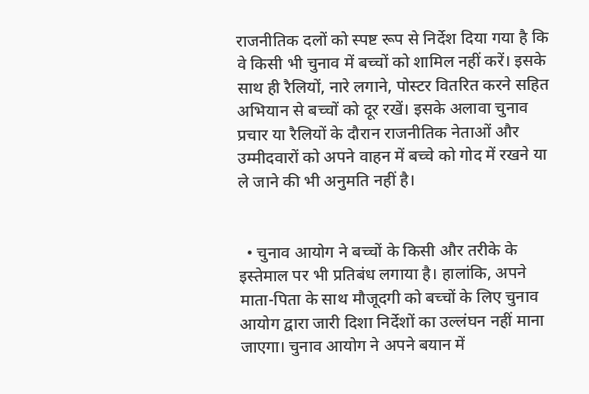राजनीतिक दलों को स्पष्ट रूप से निर्देश दिया गया है कि वे किसी भी चुनाव में बच्चों को शामिल नहीं करें। इसके साथ ही रैलियों, नारे लगाने, पोस्टर वितरित करने सहित अभियान से बच्चों को दूर रखें। इसके अलावा चुनाव प्रचार या रैलियों के दौरान राजनीतिक नेताओं और उम्मीदवारों को अपने वाहन में बच्चे को गोद में रखने या ले जाने की भी अनुमति नहीं है।


  • चुनाव आयोग ने बच्चों के किसी और तरीके के इस्तेमाल पर भी प्रतिबंध लगाया है। हालांकि, अपने माता-पिता के साथ मौजूदगी को बच्चों के लिए चुनाव आयोग द्वारा जारी दिशा निर्देशों का उल्लंघन नहीं माना जाएगा। चुनाव आयोग ने अपने बयान में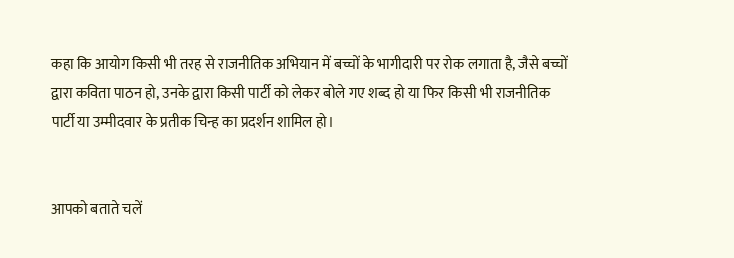कहा कि आयोग किसी भी तरह से राजनीतिक अभियान में बच्चों के भागीदारी पर रोक लगाता है, जैसे बच्चों द्वारा कविता पाठन हो, उनके द्वारा किसी पार्टी को लेकर बोले गए शब्द हो या फिर किसी भी राजनीतिक पार्टी या उम्मीदवार के प्रतीक चिन्ह का प्रदर्शन शामिल हो।


आपको बताते चलें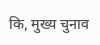कि, मुख्य चुनाव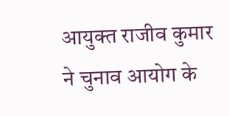आयुक्त राजीव कुमार ने चुनाव आयोग के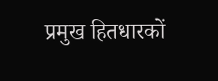प्रमुख हितधारकों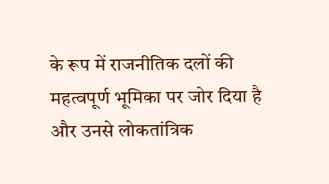के रूप में राजनीतिक दलों की महत्वपूर्ण भूमिका पर जोर दिया है और उनसे लोकतांत्रिक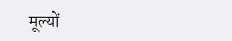मूल्यों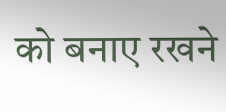को बनाए रखने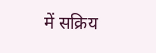में सक्रिय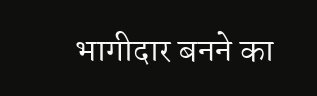भागीदार बनने का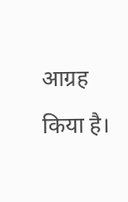आग्रह किया है।